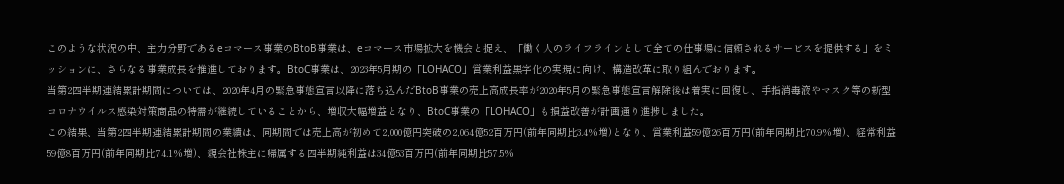このような状況の中、主力分野であるeコマース事業のBtoB事業は、eコマース市場拡大を機会と捉え、「働く人のライフラインとして全ての仕事場に信頼されるサービスを提供する」をミッションに、さらなる事業成長を推進しております。BtoC事業は、2023年5月期の「LOHACO」営業利益黒字化の実現に向け、構造改革に取り組んでおります。
当第2四半期連結累計期間については、2020年4月の緊急事態宣言以降に落ち込んだBtoB事業の売上高成長率が2020年5月の緊急事態宣言解除後は着実に回復し、手指消毒液やマスク等の新型コロナウイルス感染対策商品の特需が継続していることから、増収大幅増益となり、BtoC事業の「LOHACO」も損益改善が計画通り進捗しました。
この結果、当第2四半期連結累計期間の業績は、同期間では売上高が初めて2,000億円突破の2,064億52百万円(前年同期比3.4%増)となり、営業利益59億26百万円(前年同期比70.9%増)、経常利益59億8百万円(前年同期比74.1%増)、親会社株主に帰属する四半期純利益は34億53百万円(前年同期比57.5%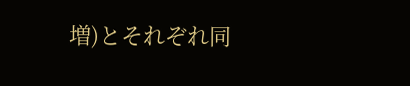増)とそれぞれ同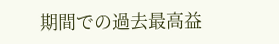期間での過去最高益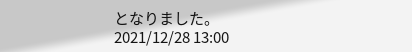となりました。
2021/12/28 13:00